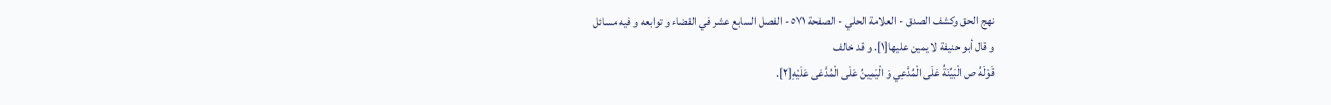نهج الحق وكشف الصدق - العلامة الحلي - الصفحة ٥٧١ - الفصل السابع عشر في القضاء و توابعه و فيه مسائل
و قال أبو حنيفة لا يمين عليها[١]. و قد خالف
قَوْلَهُ ص الْبَيِّنَةُ عَلَى الْمُدَّعِي وَ الْيَمِينُ عَلَى الْمُدَّعَى عَلَيْهِ[٢].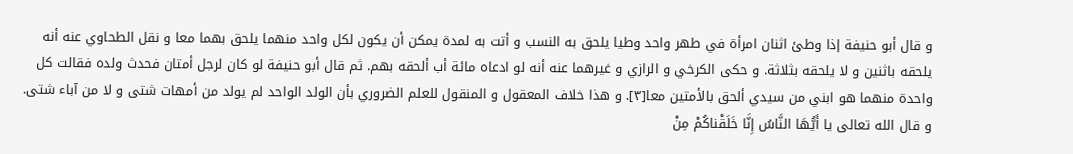و قال أبو حنيفة إذا وطئ اثنان امرأة في طهر واحد وطيا يلحق به النسب و أتت به لمدة يمكن أن يكون لكل واحد منهما يلحق بهما معا و نقل الطحاوي عنه أنه يلحقه باثنين و لا يلحقه بثلاثة. و حكى الكرخي و الرازي و غيرهما عنه أنه لو ادعاه مائة أب ألحقه بهم. ثم قال أبو حنيفة لو كان لرجل أمتان فحدث ولده فقالت كل واحدة منهما هو ابني من سيدي ألحق بالأمتين معا[٣]. و هذا خلاف المعقول و المنقول للعلم الضروري بأن الولد الواحد لم يولد من أمهات شتى و لا من آباء شتى. و قال الله تعالى يا أَيُّهَا النَّاسُ إِنَّا خَلَقْناكُمْ مِنْ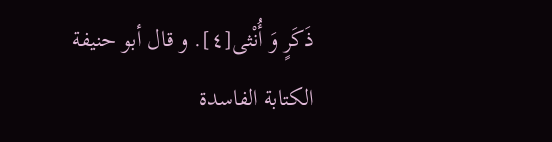ذَكَرٍ وَ أُنْثى[٤]. و قال أبو حنيفة الكتابة الفاسدة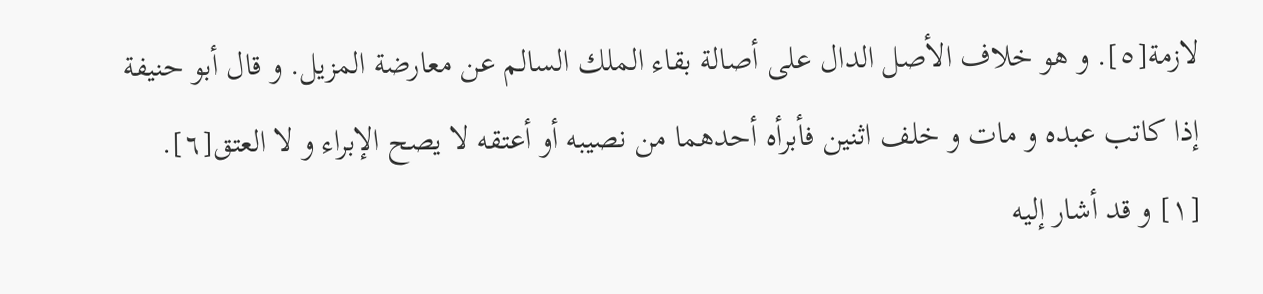لازمة[٥]. و هو خلاف الأصل الدال على أصالة بقاء الملك السالم عن معارضة المزيل. و قال أبو حنيفة إذا كاتب عبده و مات و خلف اثنين فأبرأه أحدهما من نصيبه أو أعتقه لا يصح الإبراء و لا العتق[٦].
[١] و قد أشار إليه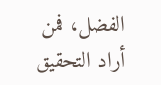الفضل، فمن أراد التحقيق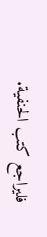فليراجع كتب الحنفية.